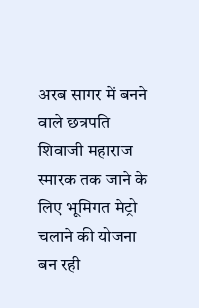अरब सागर में बनने वाले छत्रपति शिवाजी महाराज स्मारक तक जाने के लिए भूमिगत मेट्रो चलाने की योजना बन रही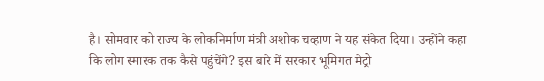है। सोमवार को राज्य के लोकनिर्माण मंत्री अशोक चव्हाण ने यह संकेत दिया। उन्होंने कहा कि लोग स्मारक तक कैसे पहुंचेंगे? इस बारे में सरकार भूमिगत मेट्रो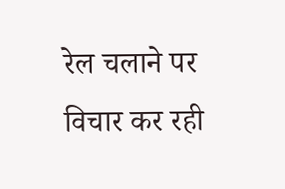रेल चलाने पर विचार कर रही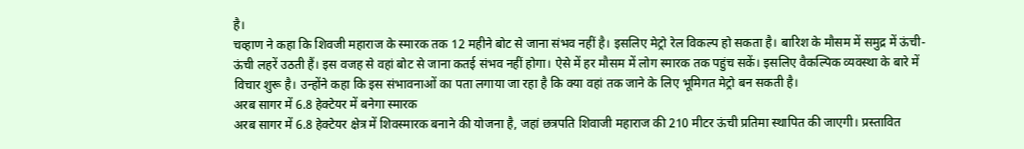है।
चव्हाण ने कहा कि शिवजी महाराज के स्मारक तक 12 महीने बोट से जाना संभव नहीं है। इसलिए मेट्रो रेल विकल्प हो सकता है। बारिश के मौसम में समुद्र में ऊंची-ऊंची लहरें उठती हैं। इस वजह से वहां बोट से जाना कतई संभव नहीं होगा। ऐसे में हर मौसम में लोग स्मारक तक पहुंच सकें। इसलिए वैकल्पिक व्यवस्था के बारे में विचार शुरू है। उन्होंने कहा कि इस संभावनाओं का पता लगाया जा रहा है कि क्या वहां तक जाने के लिए भूमिगत मेट्रो बन सकती है।
अरब सागर में 6.8 हेक्टेयर में बनेगा स्मारक
अरब सागर में 6.8 हेक्टेयर क्षेत्र में शिवस्मारक बनाने की योजना है, जहां छत्रपति शिवाजी महाराज की 210 मीटर ऊंची प्रतिमा स्थापित की जाएगी। प्रस्तावित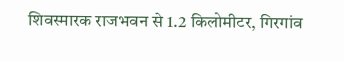शिवस्मारक राजभवन से 1.2 किलोमीटर, गिरगांव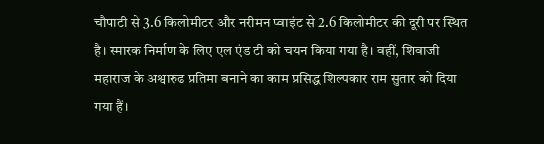चौपाटी से 3.6 किलोमीटर और नरीमन प्वाइंट से 2.6 किलोमीटर की दूरी पर स्थित है। स्मारक निर्माण के लिए एल एंड टी को चयन किया गया है। वहीं, शिवाजी महाराज के अश्वारुढ प्रतिमा बनाने का काम प्रसिद्ध शिल्पकार राम सुतार को दिया गया हैं।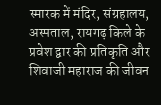स्मारक में मंदिर, संग्रहालय, अस्पताल, रायगढ़ किले के प्रवेश द्वार की प्रतिकृति और शिवाजी महाराज की जीवन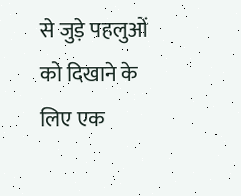से जुड़े पहलुओं को दिखाने के लिए एक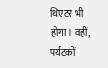थिएटर भी होगा। वहीं, पर्यटकों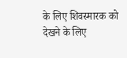के लिए शिवस्मारक को देखने के लिए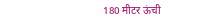180 मीटर ऊंची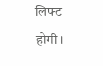लिफ्ट होगी।